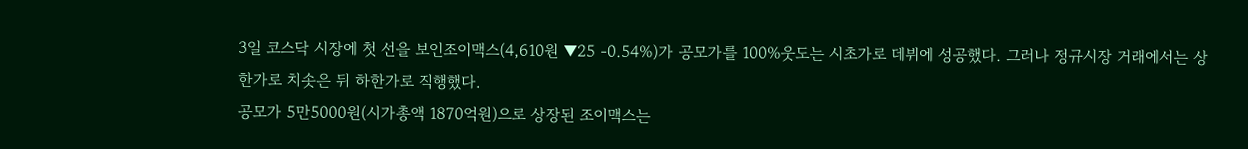3일 코스닥 시장에 첫 선을 보인조이맥스(4,610원 ▼25 -0.54%)가 공모가를 100%웃도는 시초가로 데뷔에 성공했다. 그러나 정규시장 거래에서는 상한가로 치솟은 뒤 하한가로 직행했다.
공모가 5만5000원(시가총액 1870억원)으로 상장된 조이맥스는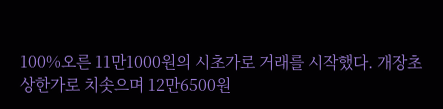100%오른 11만1000원의 시초가로 거래를 시작했다. 개장초 상한가로 치솟으며 12만6500원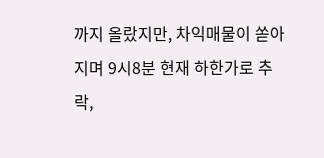까지 올랐지만, 차익매물이 쏟아지며 9시8분 현재 하한가로 추락,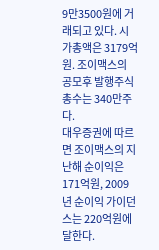9만3500원에 거래되고 있다. 시가총액은 3179억원. 조이맥스의 공모후 발행주식총수는 340만주다.
대우증권에 따르면 조이맥스의 지난해 순이익은 171억원, 2009년 순이익 가이던스는 220억원에 달한다.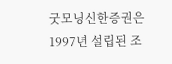굿모닝신한증권은 1997년 설립된 조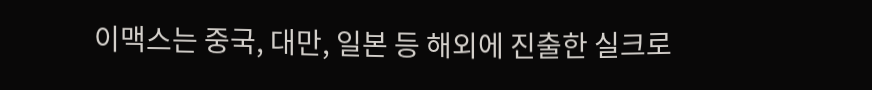이맥스는 중국, 대만, 일본 등 해외에 진출한 실크로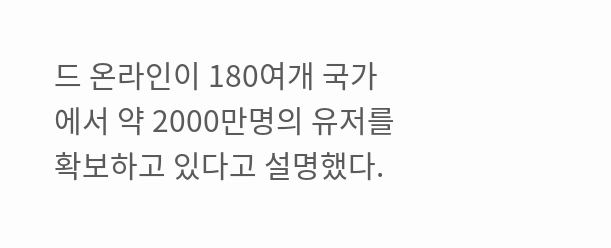드 온라인이 180여개 국가에서 약 2000만명의 유저를 확보하고 있다고 설명했다.